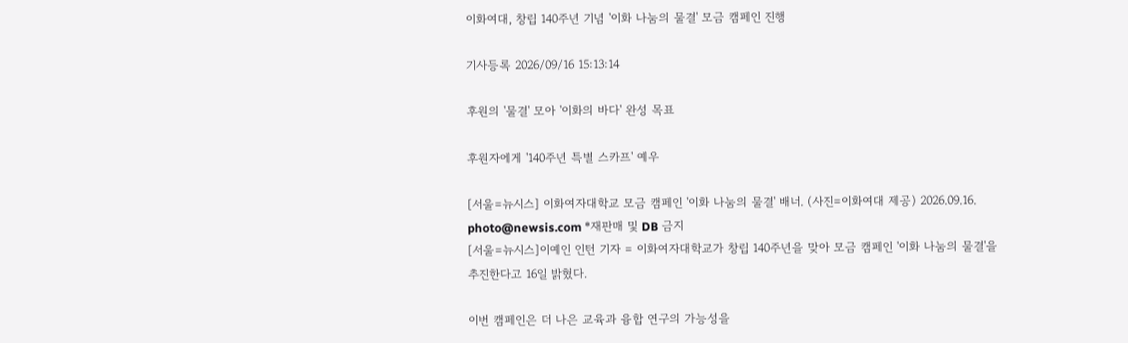이화여대, 창립 140주년 기념 '이화 나눔의 물결' 모금 캠페인 진행

기사등록 2026/09/16 15:13:14

후원의 '물결' 모아 '이화의 바다' 완성 목표

후원자에게 '140주년 특별 스카프' 예우

[서울=뉴시스] 이화여자대학교 모금 캠페인 '이화 나눔의 물결' 배너. (사진=이화여대 제공) 2026.09.16. photo@newsis.com *재판매 및 DB 금지
[서울=뉴시스]이예인 인턴 기자 = 이화여자대학교가 창립 140주년을 맞아 모금 캠페인 '이화 나눔의 물결'을 추진한다고 16일 밝혔다.

이번 캠페인은 더 나은 교육과 융합 연구의 가능성을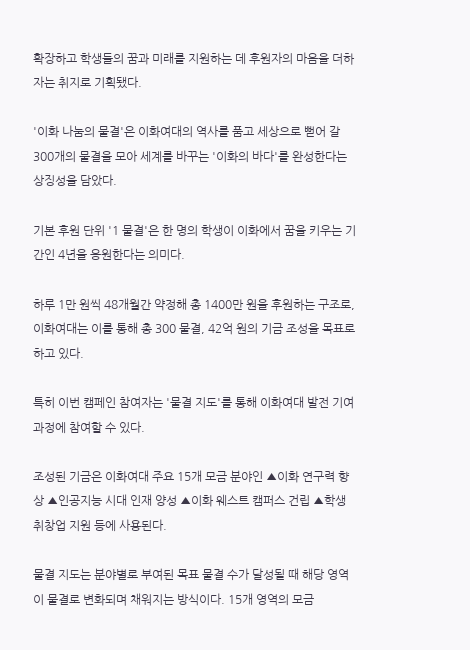확장하고 학생들의 꿈과 미래를 지원하는 데 후원자의 마음을 더하자는 취지로 기획됐다.

'이화 나눔의 물결'은 이화여대의 역사를 품고 세상으로 뻗어 갈 300개의 물결을 모아 세계를 바꾸는 '이화의 바다'를 완성한다는 상징성을 담았다.

기본 후원 단위 '1 물결'은 한 명의 학생이 이화에서 꿈을 키우는 기간인 4년을 응원한다는 의미다.

하루 1만 원씩 48개월간 약정해 총 1400만 원을 후원하는 구조로, 이화여대는 이를 통해 총 300 물결, 42억 원의 기금 조성을 목표로 하고 있다.

특히 이번 캠페인 참여자는 '물결 지도'를 통해 이화여대 발전 기여 과정에 참여할 수 있다.

조성된 기금은 이화여대 주요 15개 모금 분야인 ▲이화 연구력 향상 ▲인공지능 시대 인재 양성 ▲이화 웨스트 캠퍼스 건립 ▲학생 취창업 지원 등에 사용된다.

물결 지도는 분야별로 부여된 목표 물결 수가 달성될 때 해당 영역이 물결로 변화되며 채워지는 방식이다. 15개 영역의 모금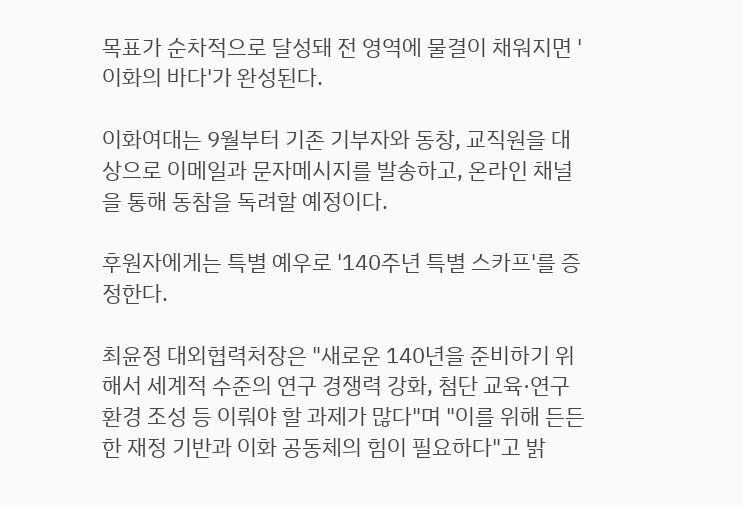목표가 순차적으로 달성돼 전 영역에 물결이 채워지면 '이화의 바다'가 완성된다.

이화여대는 9월부터 기존 기부자와 동창, 교직원을 대상으로 이메일과 문자메시지를 발송하고, 온라인 채널을 통해 동참을 독려할 예정이다.

후원자에게는 특별 예우로 '140주년 특별 스카프'를 증정한다.

최윤정 대외협력처장은 "새로운 140년을 준비하기 위해서 세계적 수준의 연구 경쟁력 강화, 첨단 교육·연구 환경 조성 등 이뤄야 할 과제가 많다"며 "이를 위해 든든한 재정 기반과 이화 공동체의 힘이 필요하다"고 밝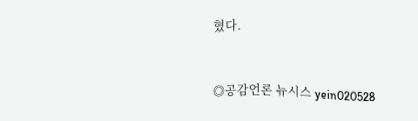혔다.


◎공감언론 뉴시스 yein020528